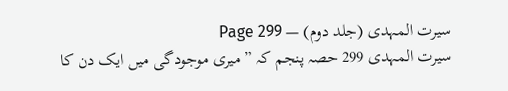سیرت المہدی (جلد دوم) — Page 299
سیرت المہدی 299 حصہ پنجم کہ ” میری موجودگی میں ایک دن کا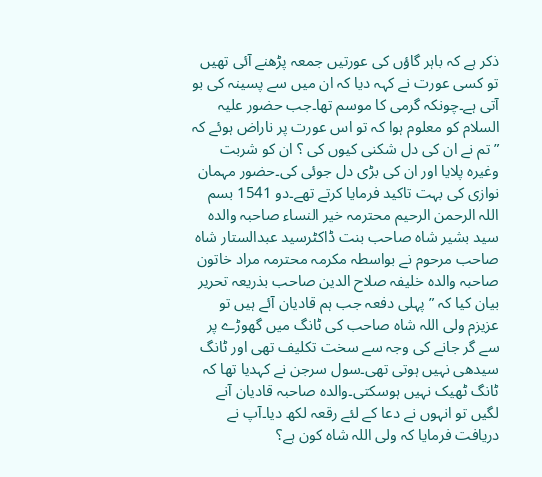ذکر ہے کہ باہر گاؤں کی عورتیں جمعہ پڑھنے آئی تھیں تو کسی عورت نے کہہ دیا کہ ان میں سے پسینہ کی بو آتی ہے۔چونکہ گرمی کا موسم تھا۔جب حضور علیہ السلام کو معلوم ہوا کہ تو اس عورت پر ناراض ہوئے کہ ” تم نے ان کی دل شکنی کیوں کی ؟ ان کو شربت وغیرہ پلایا اور ان کی بڑی دل جوئی کی۔حضور مہمان نوازی کی بہت تاکید فرمایا کرتے تھے۔دو 1541 بسم اللہ الرحمن الرحیم محترمہ خیر النساء صاحبہ والدہ سید بشیر شاہ صاحب بنت ڈاکٹرسید عبدالستار شاہ صاحب مرحوم نے بواسطہ مکرمہ محترمہ مراد خاتون صاحبہ والدہ خلیفہ صلاح الدین صاحب بذریعہ تحریر بیان کیا کہ ” پہلی دفعہ جب ہم قادیان آئے ہیں تو عزیزم ولی اللہ شاہ صاحب کی ٹانگ میں گھوڑے پر سے گر جانے کی وجہ سے سخت تکلیف تھی اور ٹانگ سیدھی نہیں ہوتی تھی۔سول سرجن نے کہدیا تھا کہ ٹانگ ٹھیک نہیں ہوسکتی۔والدہ صاحبہ قادیان آنے لگیں تو انہوں نے دعا کے لئے رقعہ لکھ دیا۔آپ نے دریافت فرمایا کہ ولی اللہ شاہ کون ہے؟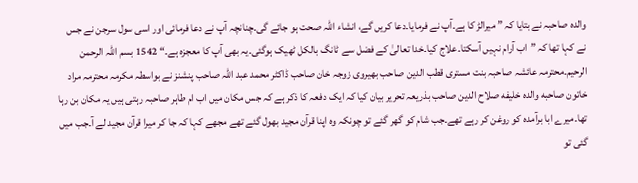والدہ صاحبہ نے بتایا کہ ” میرالڑ کا ہے۔آپ نے فرمایا۔دعا کریں گے، انشاء اللہ صحت ہو جائے گی۔چنانچہ آپ نے دعا فرمائی اور اسی سول سرجن نے جس نے کہا تھا کہ ”اب آرام نہیں آسکتا۔علاج کیا۔خدا تعالیٰ کے فضل سے ٹانگ بالکل ٹھیک ہوگئی۔یہ بھی آپ کا معجزہ ہے۔“ 1542 بسم اللہ الرحمن الرحیم۔محترمہ عائشہ صاحبہ بنت مستری قطب الدین صاحب بھیروی زوجہ خان صاحب ڈاکٹر محمد عبد اللہ صاحب پنشنز نے بواسطہ مکرمہ محترمہ مراد خاتون صاحبه والده خلیفه صلاح الدین صاحب بذریعہ تحریر بیان کیا کہ ایک دفعہ کا ذکر ہے کہ جس مکان میں اب ام طاہر صاحبہ رہتی ہیں یہ مکان بن رہا تھا۔میرے ابا برآمدہ کو روغن کر رہے تھے۔جب شام کو گھر گئے تو چونکہ وہ اپنا قرآن مجید بھول گئے تھے مجھے کہا کہ جا کر میرا قرآن مجید لے آ۔جب میں گئی تو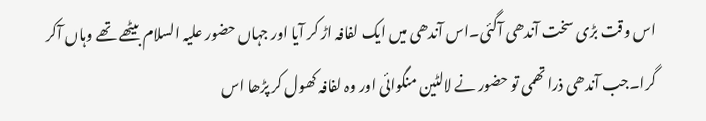اس وقت بڑی سخت آندھی آگئی۔اس آندھی میں ایک لفافہ اڑ کر آیا اور جہاں حضور علیہ السلام بیٹھے تھے وہاں آکر گرا۔جب آندھی ذرا تھمی تو حضور نے لالٹین منگوائی اور وہ لفافہ کھول کر پڑھا اس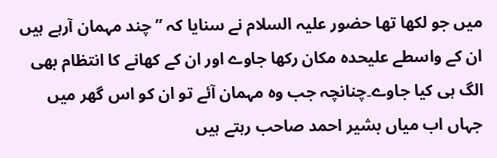میں جو لکھا تھا حضور علیہ السلام نے سنایا کہ ” چند مہمان آرہے ہیں ان کے واسطے علیحدہ مکان رکھا جاوے اور ان کے کھانے کا انتظام بھی الگ ہی کیا جاوے۔چنانچہ جب وہ مہمان آئے تو ان کو اس گھر میں جہاں اب میاں بشیر احمد صاحب رہتے ہیں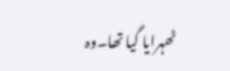ٹھہرایا گیا تھا۔وہ